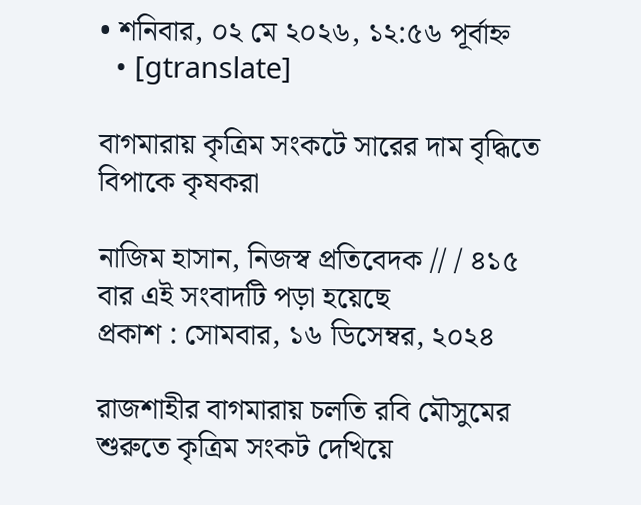• শনিবার, ০২ মে ২০২৬, ১২:৫৬ পূর্বাহ্ন
  • [gtranslate]

বাগমারায় কৃত্রিম সংকটে সারের দাম বৃদ্ধিতে বিপাকে কৃষকরা

নাজিম হাসান, নিজস্ব প্রতিবেদক // / ৪১৫ বার এই সংবাদটি পড়া হয়েছে
প্রকাশ : সোমবার, ১৬ ডিসেম্বর, ২০২৪

রাজশাহীর বাগমারায় চলতি রবি মৌসুমের শুরুতে কৃত্রিম সংকট দেখিয়ে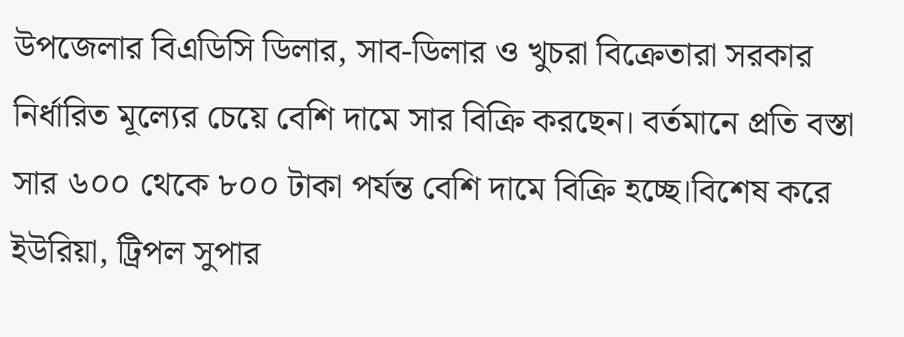উপজেলার বিএডিসি ডিলার, সাব-ডিলার ও খুচরা বিক্রেতারা সরকার নির্ধারিত মূল্যের চেয়ে বেশি দামে সার বিক্রি করছেন। বর্তমানে প্রতি বস্তা সার ৬০০ থেকে ৮০০ টাকা পর্যন্ত বেশি দামে বিক্রি হচ্ছে।বিশেষ করে ইউরিয়া, ট্রিপল সুপার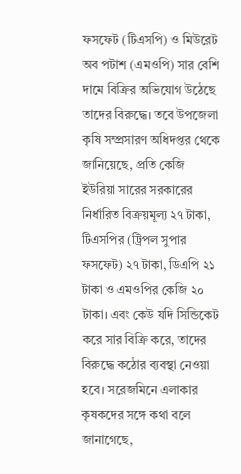ফসফেট (টিএসপি) ও মিউরেট অব পটাশ (এমওপি) সার বেশি দামে বিক্রির অভিযোগ উঠেছে তাদের বিরুদ্ধে। তবে উপজেলা কৃষি সম্প্রসারণ অধিদপ্তর থেকে জানিয়েছে, প্রতি কেজি ইউরিয়া সারের সরকারের নির্ধারিত বিক্রয়মূল্য ২৭ টাকা, টিএসপির (ট্রিপল সুপার ফসফেট) ২৭ টাকা, ডিএপি ২১ টাকা ও এমওপির কেজি ২০ টাকা। এবং কেউ যদি সিন্ডিকেট করে সার বিক্রি করে, তাদের বিরুদ্ধে কঠোর ব্যবস্থা নেওয়া হবে। সরেজমিনে এলাকার কৃষকদের সঙ্গে কথা বলে জানাগেছে,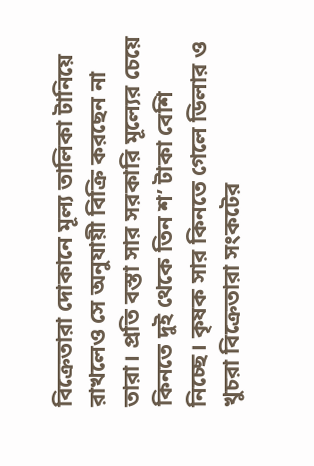বিক্রেতারা দোকানে মূল্য তালিকা টানিয়ে রাখলেও সে অনুযায়ী বিক্রি করছেন না তারা। প্রতি বস্তা সার সরকারি মূল্যের চেয়ে কিনতে দুই থেকে তিন শ’ টাকা বেশি নিচ্ছে। কৃষক সার কিনতে গেলে ডিলার ও খুচরা বিক্রেতারা সংকটের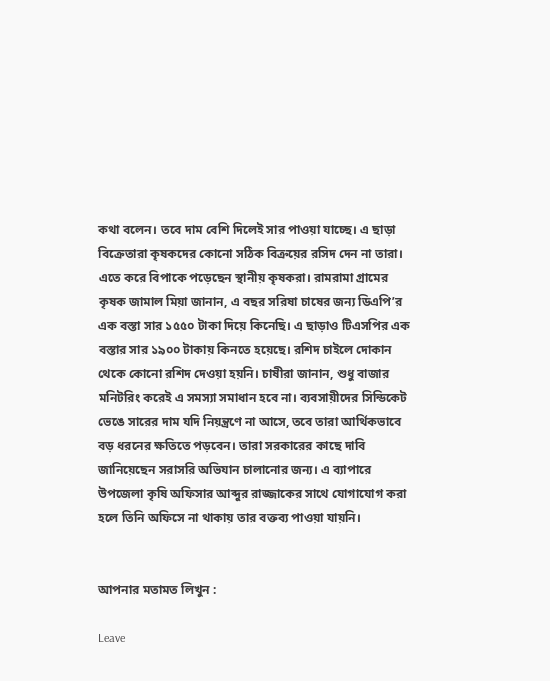কথা বলেন। তবে দাম বেশি দিলেই সার পাওয়া যাচ্ছে। এ ছাড়া বিক্রেতারা কৃষকদের কোনো সঠিক বিক্রয়ের রসিদ দেন না তারা। এতে করে বিপাকে পড়েছেন স্থানীয় কৃষকরা। রামরামা গ্রামের কৃষক জামাল মিয়া জানান, এ বছর সরিষা চাষের জন্য ডিএপি’র এক বস্তা সার ১৫৫০ টাকা দিয়ে কিনেছি। এ ছাড়াও টিএসপির এক বস্তার সার ১৯০০ টাকায় কিনতে হয়েছে। রশিদ চাইলে দোকান থেকে কোনো রশিদ দেওয়া হয়নি। চাষীরা জানান, শুধু বাজার মনিটরিং করেই এ সমস্যা সমাধান হবে না। ব্যবসায়ীদের সিন্ডিকেট ভেঙে সারের দাম যদি নিয়ন্ত্রণে না আসে, তবে তারা আর্থিকভাবে বড় ধরনের ক্ষতিতে পড়বেন। তারা সরকারের কাছে দাবি জানিয়েছেন সরাসরি অভিযান চালানোর জন্য। এ ব্যাপারে উপজেলা কৃষি অফিসার আব্দুর রাজ্জাকের সাথে যোগাযোগ করা হলে তিনি অফিসে না থাকায় তার বক্তব্য পাওয়া যায়নি।


আপনার মতামত লিখুন :

Leave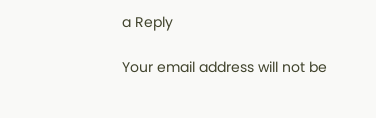a Reply

Your email address will not be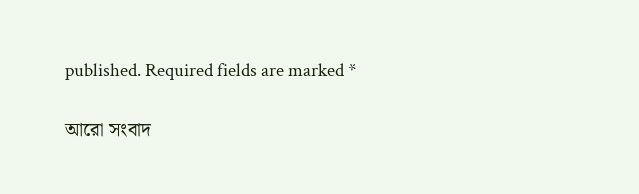published. Required fields are marked *

আরো সংবাদ